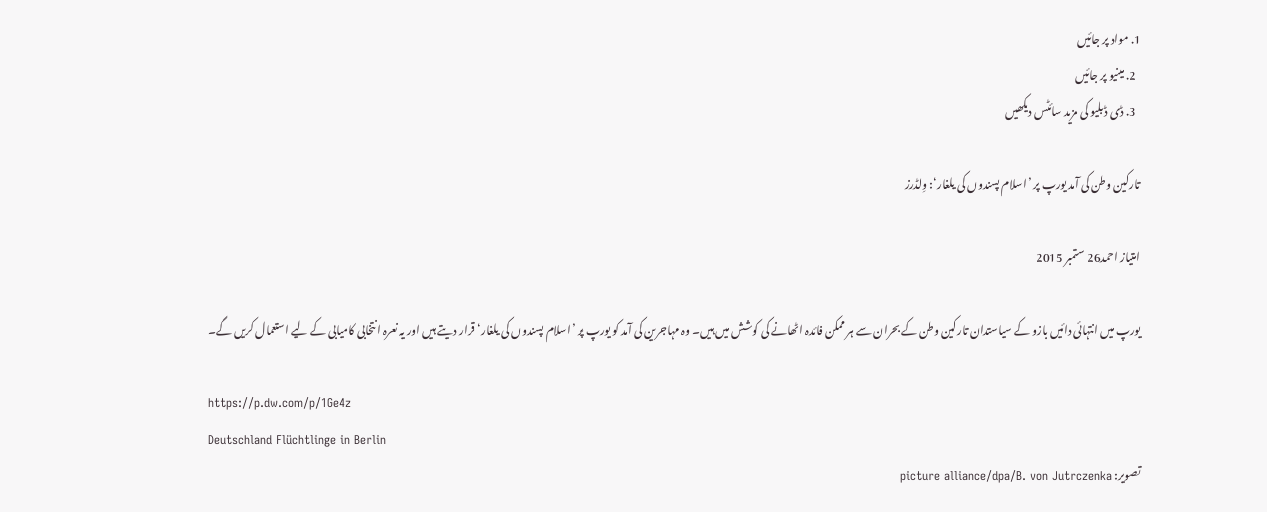1. مواد پر جائیں
  2. مینیو پر جائیں
  3. ڈی ڈبلیو کی مزید سائٹس دیکھیں

تارکین وطن کی آمد یورپ پر ’اسلام پسندوں کی یلغار‘: وِلڈرز

امتیاز احمد26 ستمبر 2015

یورپ میں انتہائی دائیں بازو کے سیاستدان تارکین وطن کے بحران سے ہر ممکن فائدہ اٹھانے کی کوشش میں ہیں۔ وہ مہاجرین کی آمد کو یورپ پر ’اسلام پسندوں کی یلغار‘ قرار دیتے ہیں اور یہ نعرہ انتخابی کامیابی کے لیے استعمال کریں گے۔

https://p.dw.com/p/1Ge4z
Deutschland Flüchtlinge in Berlin
تصویر: picture alliance/dpa/B. von Jutrczenka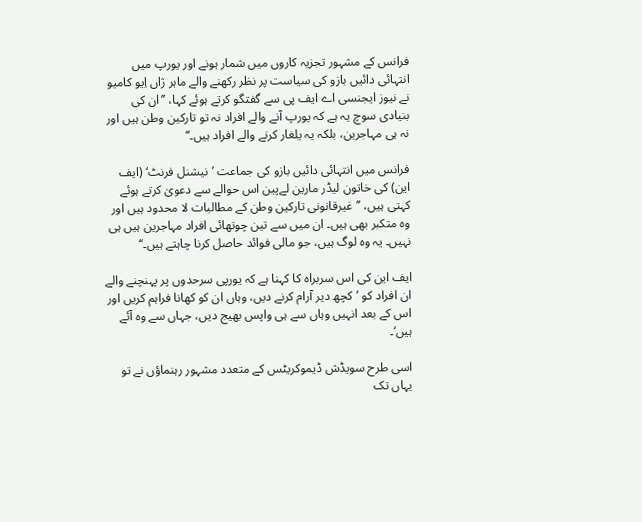فرانس کے مشہور تجزیہ کاروں میں شمار ہونے اور یورپ میں انتہائی دائیں بازو کی سیاست پر نظر رکھنے والے ماہر ژاں اِیو کامیو نے نیوز ایجنسی اے ایف پی سے گفتگو کرتے ہوئے کہا، ’’ان کی بنیادی سوچ یہ ہے کہ یورپ آنے والے افراد نہ تو تارکین وطن ہیں اور نہ ہی مہاجرین، بلکہ یہ یلغار کرنے والے افراد ہیں۔‘‘

فرانس میں انتہائی دائیں بازو کی جماعت ’نیشنل فرنٹ‘ (ایف این) کی خاتون لیڈر مارین لےپین اس حوالے سے دعویٰ کرتے ہوئے کہتی ہیں، ’’غیرقانونی تارکین وطن کے مطالبات لا محدود ہیں اور وہ متکبر بھی ہیں۔ ان میں سے تین چوتھائی افراد مہاجرین ہیں ہی نہیں۔ یہ وہ لوگ ہیں، جو مالی فوائد حاصل کرنا چاہتے ہیں۔‘‘

ایف این کی اس سربراہ کا کہنا ہے کہ یورپی سرحدوں پر پہنچنے والے ان افراد کو ’کچھ دیر آرام کرنے دیں، وہاں ان کو کھانا فراہم کریں اور اس کے بعد انہیں وہاں سے ہی واپس بھیج دیں، جہاں سے وہ آئے ہیں‘۔

اسی طرح سویڈش ڈیموکریٹس کے متعدد مشہور رہنماؤں نے تو یہاں تک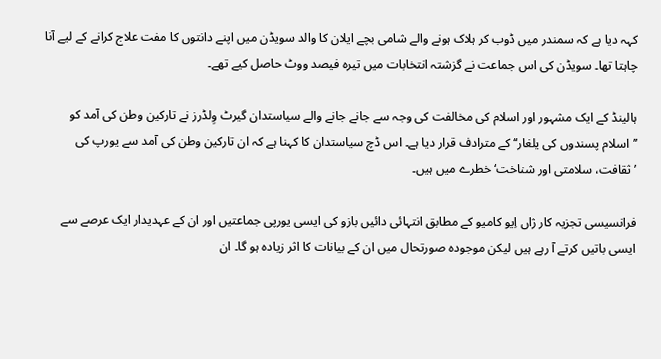کہہ دیا ہے کہ سمندر میں ڈوب کر ہلاک ہونے والے شامی بچے ایلان کا والد سویڈن میں اپنے دانتوں کا مفت علاج کرانے کے لیے آنا چاہتا تھا۔ سویڈن کی اس جماعت نے گزشتہ انتخابات میں تیرہ فیصد ووٹ حاصل کیے تھے۔

ہالینڈ کے ایک مشہور اور اسلام کی مخالفت کی وجہ سے جانے جانے والے سیاستدان گیرٹ وِلڈرز نے تارکین وطن کی آمد کو ’’اسلام پسندوں کی یلغار‘‘ کے مترادف قرار دیا ہے۔ اس ڈچ سیاستدان کا کہنا ہے کہ ان تارکین وطن کی آمد سے یورپ کی ’ثقافت، سلامتی اور شناخت‘ خطرے میں ہیں۔

فرانسیسی تجزیہ کار ژاں اِیو کامیو کے مطابق انتہائی دائیں بازو کی ایسی یورپی جماعتیں اور ان کے عہدیدار ایک عرصے سے ایسی باتیں کرتے آ رہے ہیں لیکن موجودہ صورتحال میں ان کے بیانات کا اثر زیادہ ہو گا۔ ان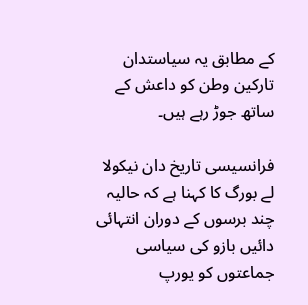کے مطابق یہ سیاستدان تارکین وطن کو داعش کے ساتھ جوڑ رہے ہیں۔

فرانسیسی تاریخ دان نیکولا لے بورگ کا کہنا ہے کہ حالیہ چند برسوں کے دوران انتہائی دائیں بازو کی سیاسی جماعتوں کو یورپ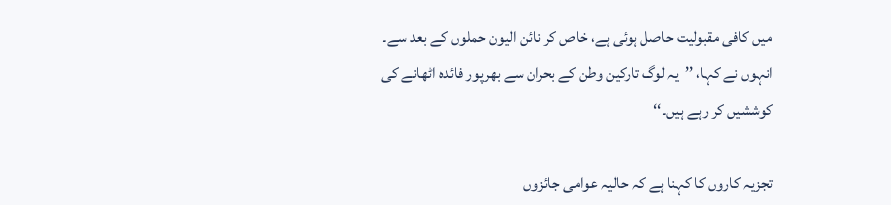میں کافی مقبولیت حاصل ہوئی ہے، خاص کر نائن الیون حملوں کے بعد سے۔ انہوں نے کہا، ’’یہ لوگ تارکین وطن کے بحران سے بھرپور فائدہ اٹھانے کی کوششیں کر رہے ہیں۔‘‘

تجزیہ کاروں کا کہنا ہے کہ حالیہ عوامی جائزوں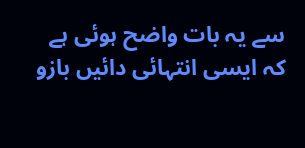سے یہ بات واضح ہوئی ہے کہ ایسی انتہائی دائیں بازو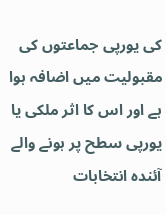کی یورپی جماعتوں کی مقبولیت میں اضافہ ہوا ہے اور اس کا اثر ملکی یا یورپی سطح پر ہونے والے آئندہ انتخابات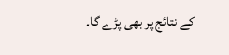کے نتائج پر بھی پڑے گا۔